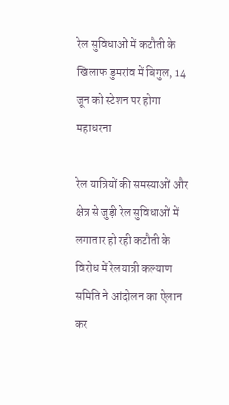रेल सुविधाओं में कटौती के खिलाफ डुमरांव में बिगुल, 14 जून को स्टेशन पर होगा महाधरना

रेल यात्रियों की समस्याओं और क्षेत्र से जुड़ी रेल सुविधाओं में लगातार हो रही कटौती के विरोध में रेलयात्री कल्याण समिति ने आंदोलन का ऐलान कर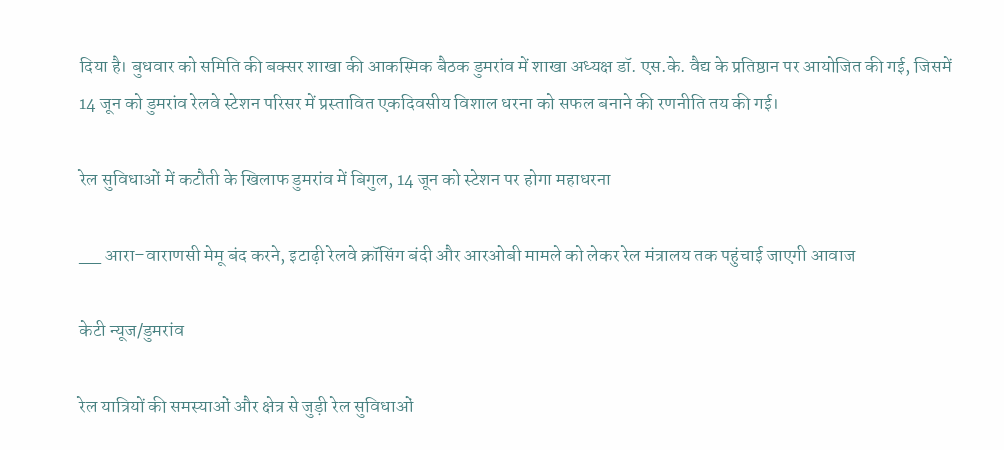दिया है। बुधवार को समिति की बक्सर शाखा की आकस्मिक बैठक डुमरांव में शाखा अध्यक्ष डॉ. एस.के. वैद्य के प्रतिष्ठान पर आयोजित की गई, जिसमें 14 जून को डुमरांव रेलवे स्टेशन परिसर में प्रस्तावित एकदिवसीय विशाल धरना को सफल बनाने की रणनीति तय की गई।

रेल सुविधाओं में कटौती के खिलाफ डुमरांव में बिगुल, 14 जून को स्टेशन पर होगा महाधरना

__ आरा–वाराणसी मेमू बंद करने, इटाढ़ी रेलवे क्रॉसिंग बंदी और आरओबी मामले को लेकर रेल मंत्रालय तक पहुंचाई जाएगी आवाज

केटी न्यूज/डुमरांव

रेल यात्रियों की समस्याओं और क्षेत्र से जुड़ी रेल सुविधाओं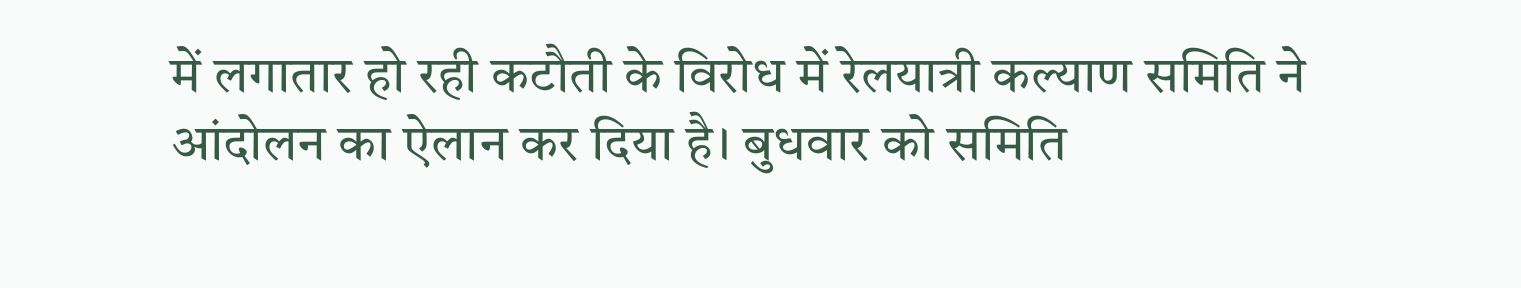में लगातार हो रही कटौती के विरोध में रेलयात्री कल्याण समिति ने आंदोलन का ऐलान कर दिया है। बुधवार को समिति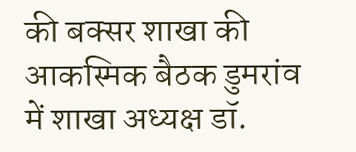की बक्सर शाखा की आकस्मिक बैठक डुमरांव में शाखा अध्यक्ष डॉ.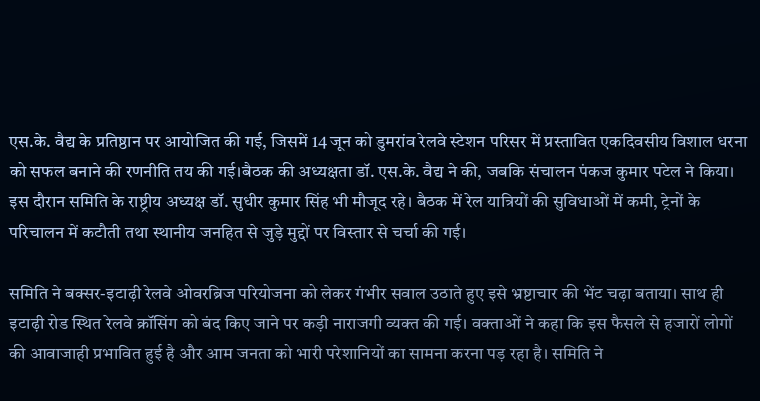एस.के. वैद्य के प्रतिष्ठान पर आयोजित की गई, जिसमें 14 जून को डुमरांव रेलवे स्टेशन परिसर में प्रस्तावित एकदिवसीय विशाल धरना को सफल बनाने की रणनीति तय की गई।बैठक की अध्यक्षता डॉ. एस.के. वैद्य ने की, जबकि संचालन पंकज कुमार पटेल ने किया। इस दौरान समिति के राष्ट्रीय अध्यक्ष डॉ. सुधीर कुमार सिंह भी मौजूद रहे। बैठक में रेल यात्रियों की सुविधाओं में कमी, ट्रेनों के परिचालन में कटौती तथा स्थानीय जनहित से जुड़े मुद्दों पर विस्तार से चर्चा की गई।

समिति ने बक्सर-इटाढ़ी रेलवे ओवरब्रिज परियोजना को लेकर गंभीर सवाल उठाते हुए इसे भ्रष्टाचार की भेंट चढ़ा बताया। साथ ही इटाढ़ी रोड स्थित रेलवे क्रॉसिंग को बंद किए जाने पर कड़ी नाराजगी व्यक्त की गई। वक्ताओं ने कहा कि इस फैसले से हजारों लोगों की आवाजाही प्रभावित हुई है और आम जनता को भारी परेशानियों का सामना करना पड़ रहा है। समिति ने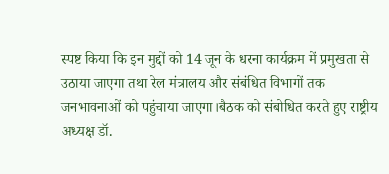स्पष्ट किया कि इन मुद्दों को 14 जून के धरना कार्यक्रम में प्रमुखता से उठाया जाएगा तथा रेल मंत्रालय और संबंधित विभागों तक जनभावनाओं को पहुंचाया जाएगा।बैठक को संबोधित करते हुए राष्ट्रीय अध्यक्ष डॉ.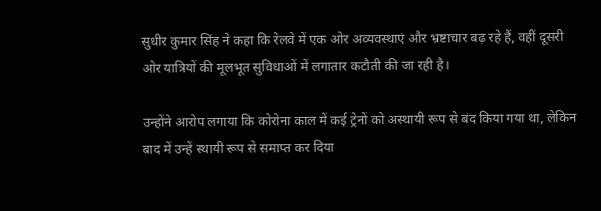सुधीर कुमार सिंह ने कहा कि रेलवे में एक ओर अव्यवस्थाएं और भ्रष्टाचार बढ़ रहे हैं, वहीं दूसरी ओर यात्रियों की मूलभूत सुविधाओं में लगातार कटौती की जा रही है।

उन्होंने आरोप लगाया कि कोरोना काल में कई ट्रेनों को अस्थायी रूप से बंद किया गया था, लेकिन बाद में उन्हें स्थायी रूप से समाप्त कर दिया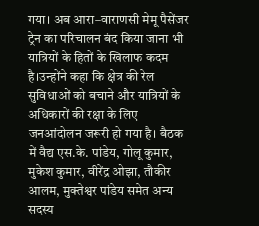गया। अब आरा–वाराणसी मेमू पैसेंजर ट्रेन का परिचालन बंद किया जाना भी यात्रियों के हितों के खिलाफ कदम है।उन्होंने कहा कि क्षेत्र की रेल सुविधाओं को बचाने और यात्रियों के अधिकारों की रक्षा के लिए जनआंदोलन जरूरी हो गया है। बैठक में वैद्य एस.के. पांडेय, गोलू कुमार, मुकेश कुमार, वीरेंद्र ओझा, तौकीर आलम, मुक्तेश्वर पांडेय समेत अन्य सदस्य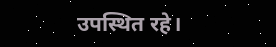उपस्थित रहे।